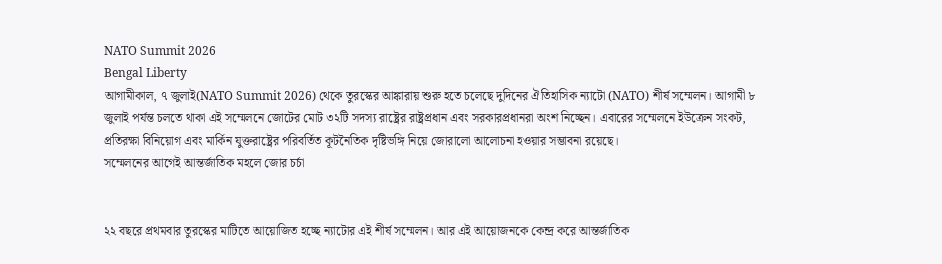NATO Summit 2026
Bengal Liberty
আগামীকাল, ৭ জুলাই(NATO Summit 2026) থেকে তুরস্কের আঙ্কারায় শুরু হতে চলেছে দুদিনের ঐতিহাসিক ন্যাটো (NATO) শীর্ষ সম্মেলন। আগামী ৮ জুলাই পর্যন্ত চলতে থাকা এই সম্মেলনে জোটের মোট ৩২টি সদস্য রাষ্ট্রের রাষ্ট্রপ্রধান এবং সরকারপ্রধানরা অংশ নিচ্ছেন। এবারের সম্মেলনে ইউক্রেন সংকট, প্রতিরক্ষা বিনিয়োগ এবং মার্কিন যুক্তরাষ্ট্রের পরিবর্তিত কূটনৈতিক দৃষ্টিভঙ্গি নিয়ে জোরালো আলোচনা হওয়ার সম্ভাবনা রয়েছে।
সম্মেলনের আগেই আন্তর্জাতিক মহলে জোর চর্চা


২২ বছরে প্রথমবার তুরস্কের মাটিতে আয়োজিত হচ্ছে ন্যাটোর এই শীর্ষ সম্মেলন। আর এই আয়োজনকে কেন্দ্র করে আন্তর্জাতিক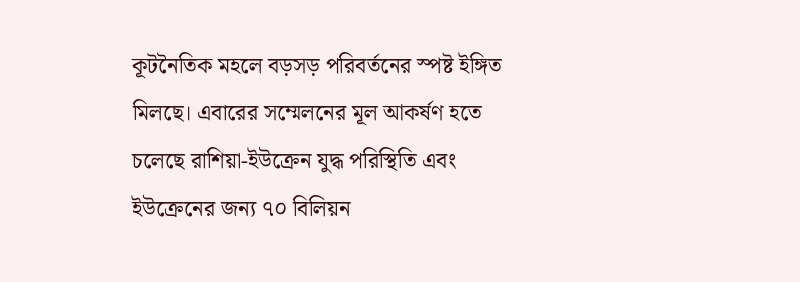কূটনৈতিক মহলে বড়সড় পরিবর্তনের স্পষ্ট ইঙ্গিত মিলছে। এবারের সম্মেলনের মূল আকর্ষণ হতে চলেছে রাশিয়া-ইউক্রেন যুদ্ধ পরিস্থিতি এবং ইউক্রেনের জন্য ৭০ বিলিয়ন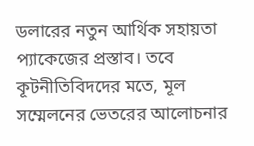ডলারের নতুন আর্থিক সহায়তা প্যাকেজের প্রস্তাব। তবে কূটনীতিবিদদের মতে, মূল সম্মেলনের ভেতরের আলোচনার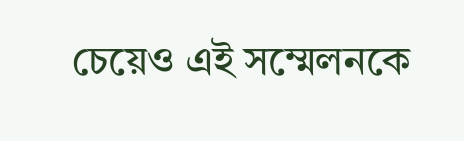চেয়েও এই সম্মেলনকে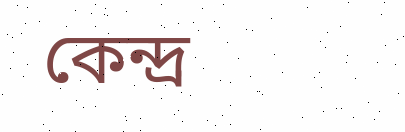কেন্দ্র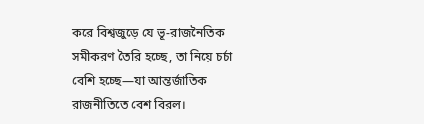করে বিশ্বজুড়ে যে ভূ-রাজনৈতিক সমীকরণ তৈরি হচ্ছে, তা নিয়ে চর্চা বেশি হচ্ছে—যা আন্তর্জাতিক রাজনীতিতে বেশ বিরল।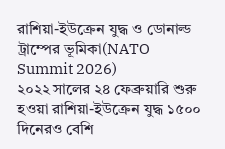রাশিয়া-ইউক্রেন যুদ্ধ ও ডোনাল্ড ট্রাম্পের ভূমিকা(NATO Summit 2026)
২০২২ সালের ২৪ ফেব্রুয়ারি শুরু হওয়া রাশিয়া-ইউক্রেন যুদ্ধ ১৫০০ দিনেরও বেশি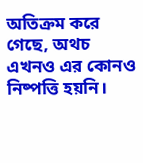অতিক্রম করে গেছে, অথচ এখনও এর কোনও নিষ্পত্তি হয়নি।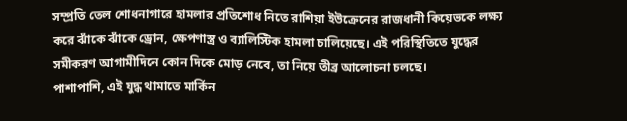সম্প্রতি তেল শোধনাগারে হামলার প্রতিশোধ নিতে রাশিয়া ইউক্রেনের রাজধানী কিয়েভকে লক্ষ্য করে ঝাঁকে ঝাঁকে ড্রোন, ক্ষেপণাস্ত্র ও ব্যালিস্টিক হামলা চালিয়েছে। এই পরিস্থিতিতে যুদ্ধের সমীকরণ আগামীদিনে কোন দিকে মোড় নেবে, তা নিয়ে তীব্র আলোচনা চলছে।
পাশাপাশি, এই যুদ্ধ থামাতে মার্কিন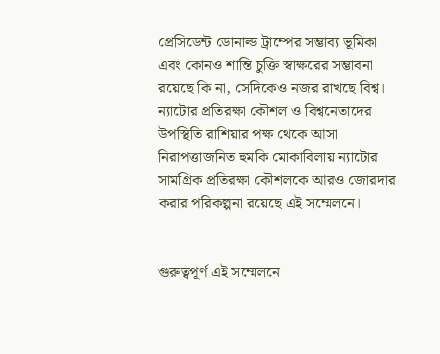প্রেসিডেন্ট ডোনাল্ড ট্রাম্পের সম্ভাব্য ভূমিকা এবং কোনও শান্তি চুক্তি স্বাক্ষরের সম্ভাবনা রয়েছে কি না, সেদিকেও নজর রাখছে বিশ্ব। ন্যাটোর প্রতিরক্ষা কৌশল ও বিশ্বনেতাদের উপস্থিতি রাশিয়ার পক্ষ থেকে আসা নিরাপত্তাজনিত হুমকি মোকাবিলায় ন্যাটোর সামগ্রিক প্রতিরক্ষা কৌশলকে আরও জোরদার করার পরিকল্পনা রয়েছে এই সম্মেলনে।


গুরুত্বপূর্ণ এই সম্মেলনে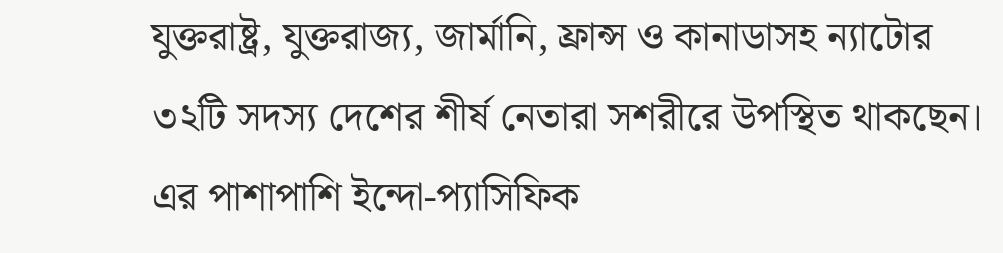যুক্তরাষ্ট্র, যুক্তরাজ্য, জার্মানি, ফ্রান্স ও কানাডাসহ ন্যাটোর ৩২টি সদস্য দেশের শীর্ষ নেতারা সশরীরে উপস্থিত থাকছেন। এর পাশাপাশি ইন্দো-প্যাসিফিক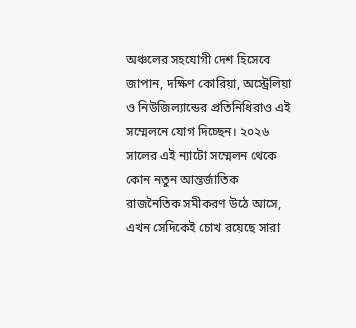অঞ্চলের সহযোগী দেশ হিসেবে জাপান, দক্ষিণ কোরিয়া, অস্ট্রেলিয়া ও নিউজিল্যান্ডের প্রতিনিধিরাও এই সম্মেলনে যোগ দিচ্ছেন। ২০২৬ সালের এই ন্যাটো সম্মেলন থেকে কোন নতুন আন্তর্জাতিক রাজনৈতিক সমীকরণ উঠে আসে, এখন সেদিকেই চোখ রয়েছে সারা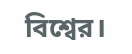বিশ্বের।